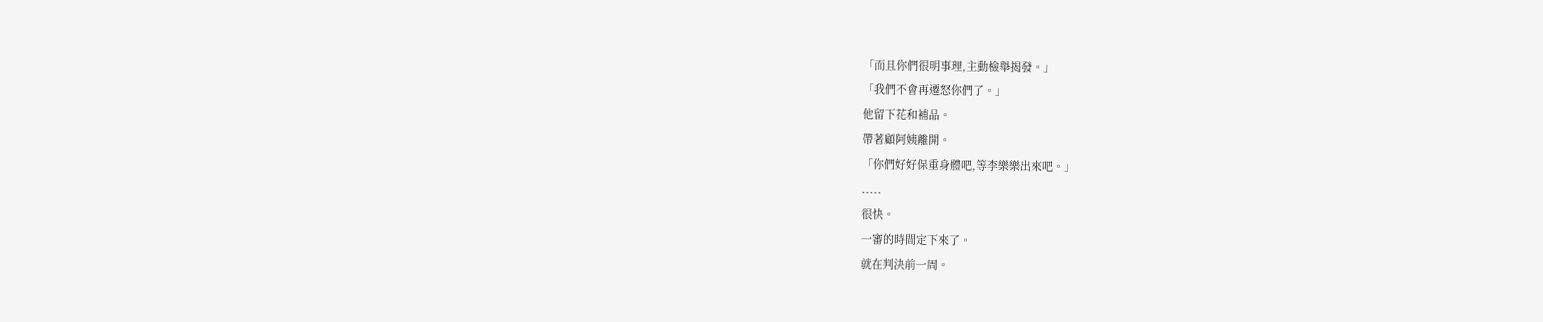「而且你們很明事理,主動檢舉揭發。」
「我們不會再遷怒你們了。」
他留下花和補品。
帶著顧阿姨離開。
「你們好好保重身體吧,等李樂樂出來吧。」
.....
很快。
一審的時間定下來了。
就在判決前一周。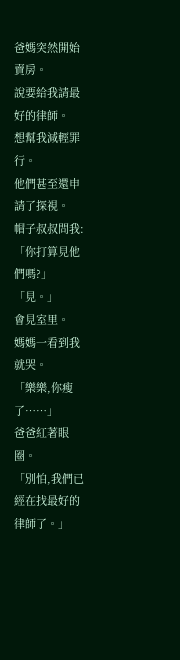爸媽突然開始賣房。
說要給我請最好的律師。
想幫我減輕罪行。
他們甚至還申請了探視。
帽子叔叔問我:「你打算見他們嗎?」
「見。」
會見室里。
媽媽一看到我就哭。
「樂樂,你瘦了……」
爸爸紅著眼圈。
「別怕,我們已經在找最好的律師了。」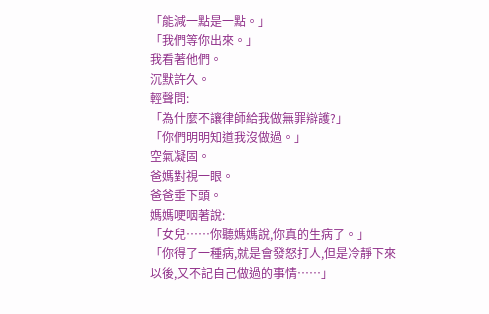「能減一點是一點。」
「我們等你出來。」
我看著他們。
沉默許久。
輕聲問:
「為什麼不讓律師給我做無罪辯護?」
「你們明明知道我沒做過。」
空氣凝固。
爸媽對視一眼。
爸爸垂下頭。
媽媽哽咽著說:
「女兒……你聽媽媽說,你真的生病了。」
「你得了一種病,就是會發怒打人,但是冷靜下來以後,又不記自己做過的事情……」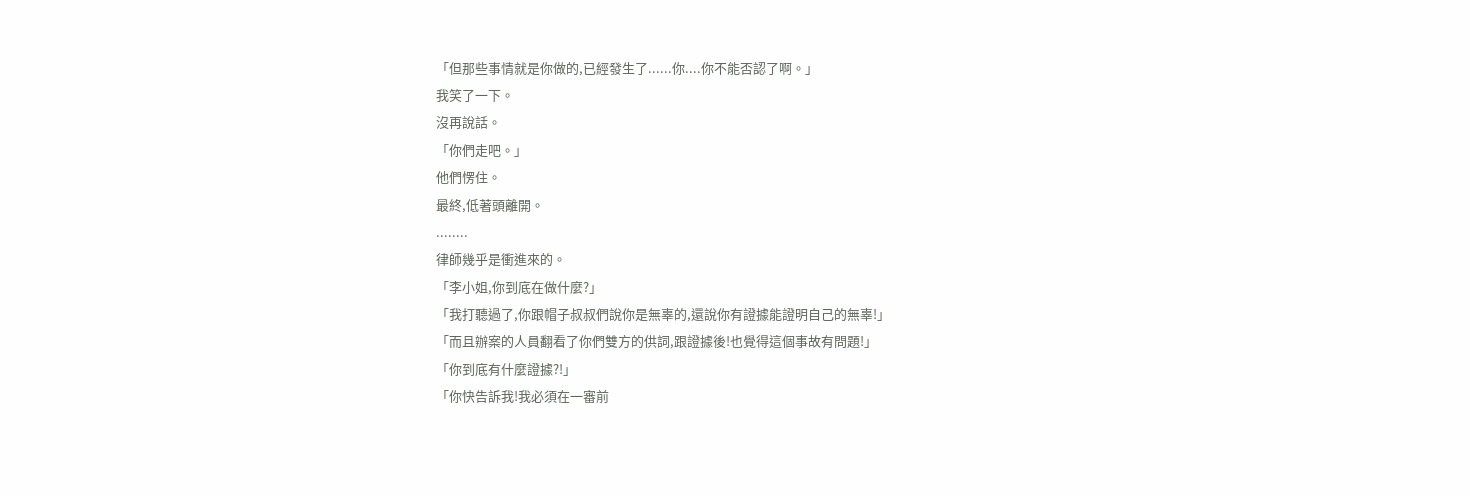「但那些事情就是你做的,已經發生了......你....你不能否認了啊。」
我笑了一下。
沒再說話。
「你們走吧。」
他們愣住。
最終,低著頭離開。
........
律師幾乎是衝進來的。
「李小姐,你到底在做什麼?」
「我打聽過了,你跟帽子叔叔們說你是無辜的,還說你有證據能證明自己的無辜!」
「而且辦案的人員翻看了你們雙方的供詞,跟證據後!也覺得這個事故有問題!」
「你到底有什麼證據?!」
「你快告訴我!我必須在一審前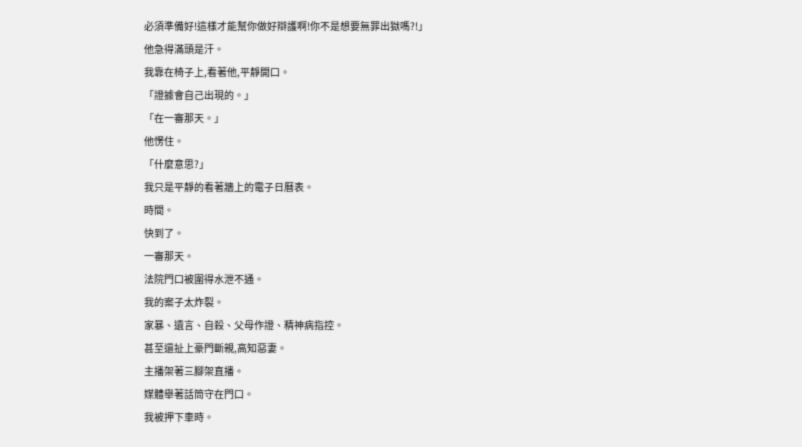必須準備好!這樣才能幫你做好辯護啊!你不是想要無罪出獄嗎?!」
他急得滿頭是汗。
我靠在椅子上,看著他,平靜開口。
「證據會自己出現的。」
「在一審那天。」
他愣住。
「什麼意思?」
我只是平靜的看著牆上的電子日曆表。
時間。
快到了。
一審那天。
法院門口被圍得水泄不通。
我的案子太炸裂。
家暴、遺言、自殺、父母作證、精神病指控。
甚至還扯上豪門斷親,高知惡妻。
主播架著三腳架直播。
媒體舉著話筒守在門口。
我被押下車時。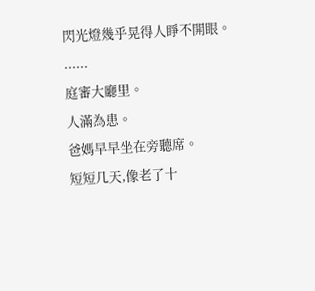閃光燈幾乎晃得人睜不開眼。
......
庭審大廳里。
人滿為患。
爸媽早早坐在旁聽席。
短短几天,像老了十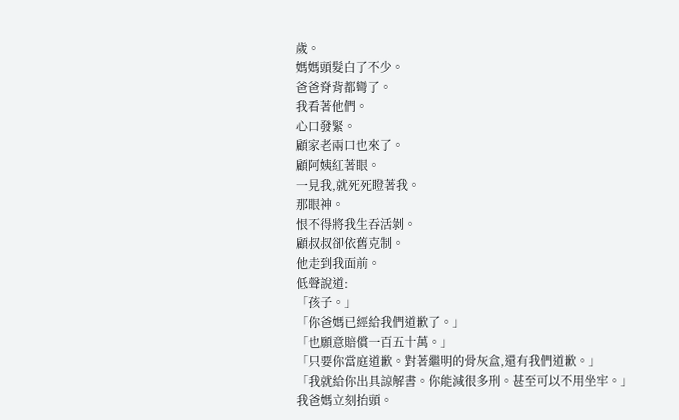歲。
媽媽頭髮白了不少。
爸爸脊背都彎了。
我看著他們。
心口發緊。
顧家老兩口也來了。
顧阿姨紅著眼。
一見我,就死死瞪著我。
那眼神。
恨不得將我生吞活剝。
顧叔叔卻依舊克制。
他走到我面前。
低聲說道:
「孩子。」
「你爸媽已經給我們道歉了。」
「也願意賠償一百五十萬。」
「只要你當庭道歉。對著繼明的骨灰盒,還有我們道歉。」
「我就給你出具諒解書。你能減很多刑。甚至可以不用坐牢。」
我爸媽立刻抬頭。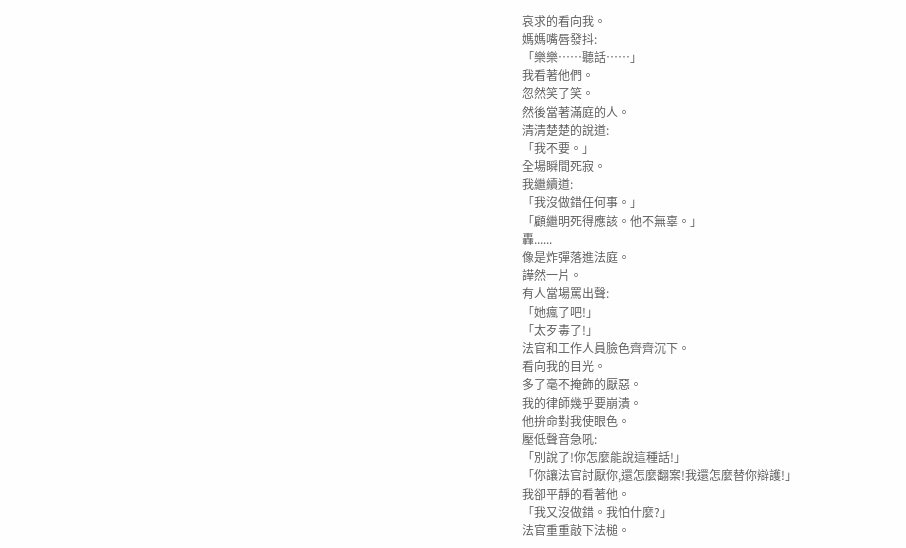哀求的看向我。
媽媽嘴唇發抖:
「樂樂……聽話……」
我看著他們。
忽然笑了笑。
然後當著滿庭的人。
清清楚楚的說道:
「我不要。」
全場瞬間死寂。
我繼續道:
「我沒做錯任何事。」
「顧繼明死得應該。他不無辜。」
轟......
像是炸彈落進法庭。
譁然一片。
有人當場罵出聲:
「她瘋了吧!」
「太歹毒了!」
法官和工作人員臉色齊齊沉下。
看向我的目光。
多了毫不掩飾的厭惡。
我的律師幾乎要崩潰。
他拚命對我使眼色。
壓低聲音急吼:
「別說了!你怎麼能說這種話!」
「你讓法官討厭你,還怎麼翻案!我還怎麼替你辯護!」
我卻平靜的看著他。
「我又沒做錯。我怕什麼?」
法官重重敲下法槌。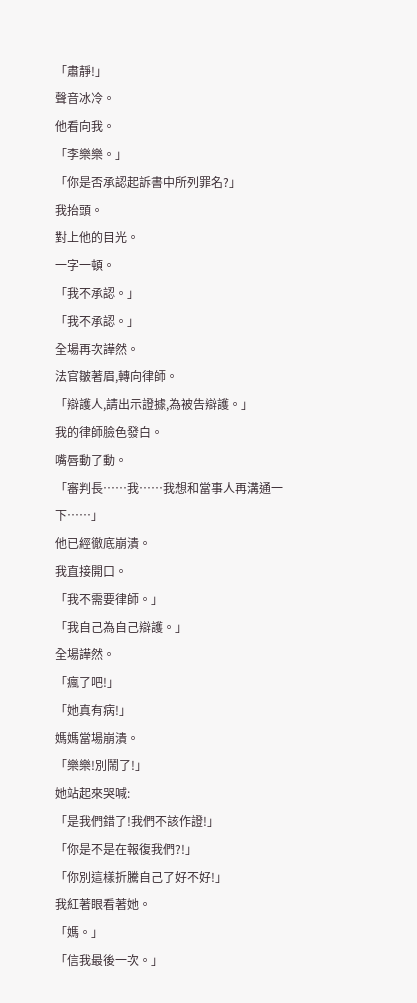「肅靜!」
聲音冰冷。
他看向我。
「李樂樂。」
「你是否承認起訴書中所列罪名?」
我抬頭。
對上他的目光。
一字一頓。
「我不承認。」
「我不承認。」
全場再次譁然。
法官皺著眉,轉向律師。
「辯護人,請出示證據,為被告辯護。」
我的律師臉色發白。
嘴唇動了動。
「審判長……我……我想和當事人再溝通一下……」
他已經徹底崩潰。
我直接開口。
「我不需要律師。」
「我自己為自己辯護。」
全場譁然。
「瘋了吧!」
「她真有病!」
媽媽當場崩潰。
「樂樂!別鬧了!」
她站起來哭喊:
「是我們錯了!我們不該作證!」
「你是不是在報復我們?!」
「你別這樣折騰自己了好不好!」
我紅著眼看著她。
「媽。」
「信我最後一次。」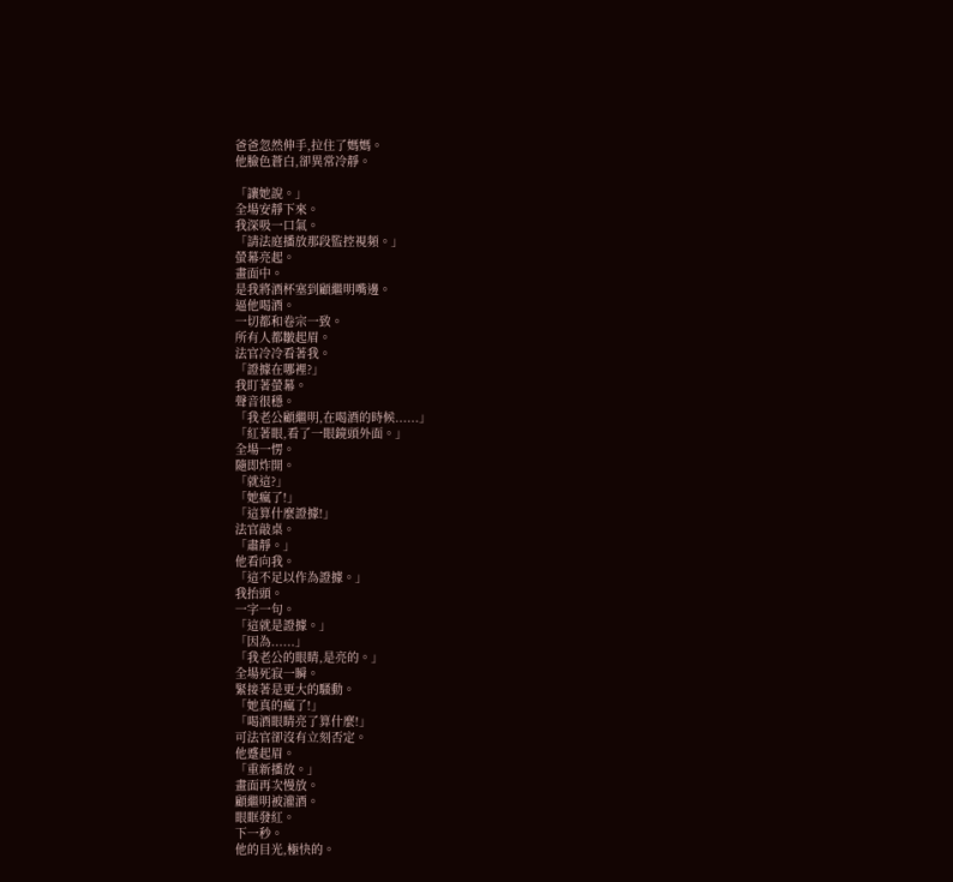爸爸忽然伸手,拉住了媽媽。
他臉色蒼白,卻異常冷靜。

「讓她說。」
全場安靜下來。
我深吸一口氣。
「請法庭播放那段監控視頻。」
螢幕亮起。
畫面中。
是我將酒杯塞到顧繼明嘴邊。
逼他喝酒。
一切都和卷宗一致。
所有人都皺起眉。
法官冷冷看著我。
「證據在哪裡?」
我盯著螢幕。
聲音很穩。
「我老公顧繼明,在喝酒的時候......」
「紅著眼,看了一眼鏡頭外面。」
全場一愣。
隨即炸開。
「就這?」
「她瘋了!」
「這算什麼證據!」
法官敲桌。
「肅靜。」
他看向我。
「這不足以作為證據。」
我抬頭。
一字一句。
「這就是證據。」
「因為......」
「我老公的眼睛,是亮的。」
全場死寂一瞬。
緊接著是更大的騷動。
「她真的瘋了!」
「喝酒眼睛亮了算什麼!」
可法官卻沒有立刻否定。
他蹙起眉。
「重新播放。」
畫面再次慢放。
顧繼明被灌酒。
眼眶發紅。
下一秒。
他的目光,極快的。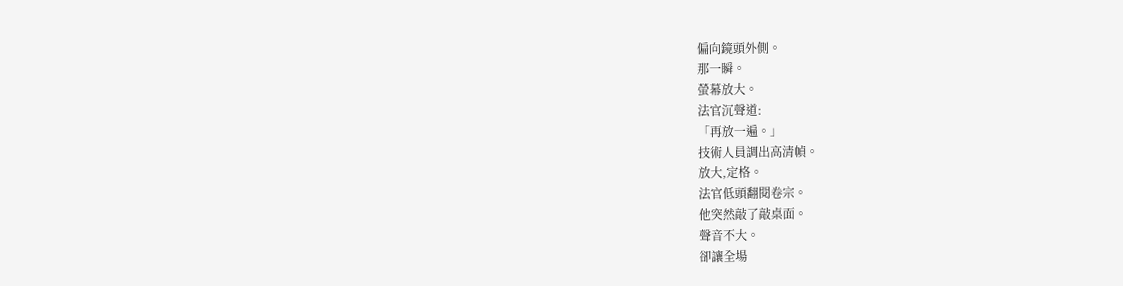偏向鏡頭外側。
那一瞬。
螢幕放大。
法官沉聲道:
「再放一遍。」
技術人員調出高清幀。
放大,定格。
法官低頭翻閱卷宗。
他突然敲了敲桌面。
聲音不大。
卻讓全場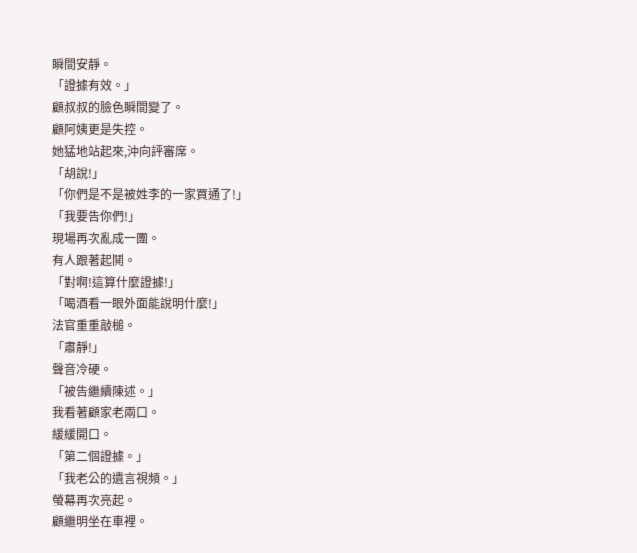瞬間安靜。
「證據有效。」
顧叔叔的臉色瞬間變了。
顧阿姨更是失控。
她猛地站起來,沖向評審席。
「胡說!」
「你們是不是被姓李的一家買通了!」
「我要告你們!」
現場再次亂成一團。
有人跟著起鬨。
「對啊!這算什麼證據!」
「喝酒看一眼外面能說明什麼!」
法官重重敲槌。
「肅靜!」
聲音冷硬。
「被告繼續陳述。」
我看著顧家老兩口。
緩緩開口。
「第二個證據。」
「我老公的遺言視頻。」
螢幕再次亮起。
顧繼明坐在車裡。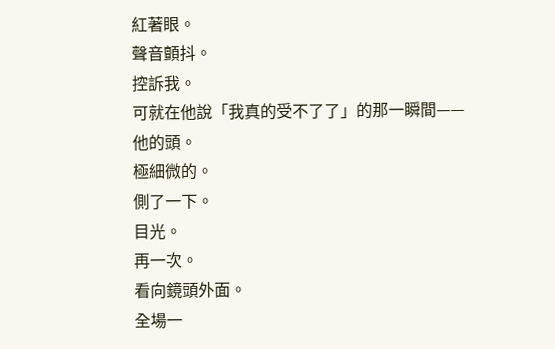紅著眼。
聲音顫抖。
控訴我。
可就在他說「我真的受不了了」的那一瞬間——
他的頭。
極細微的。
側了一下。
目光。
再一次。
看向鏡頭外面。
全場一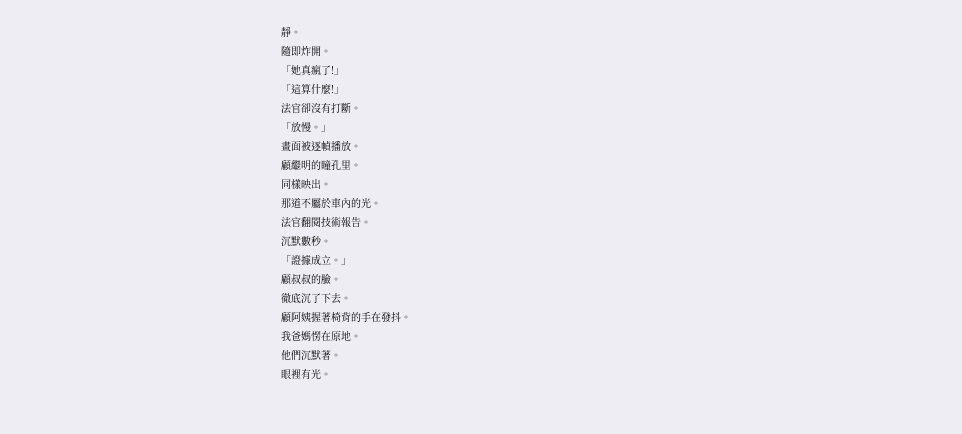靜。
隨即炸開。
「她真瘋了!」
「這算什麼!」
法官卻沒有打斷。
「放慢。」
畫面被逐幀播放。
顧繼明的瞳孔里。
同樣映出。
那道不屬於車內的光。
法官翻閱技術報告。
沉默數秒。
「證據成立。」
顧叔叔的臉。
徹底沉了下去。
顧阿姨握著椅背的手在發抖。
我爸媽愣在原地。
他們沉默著。
眼裡有光。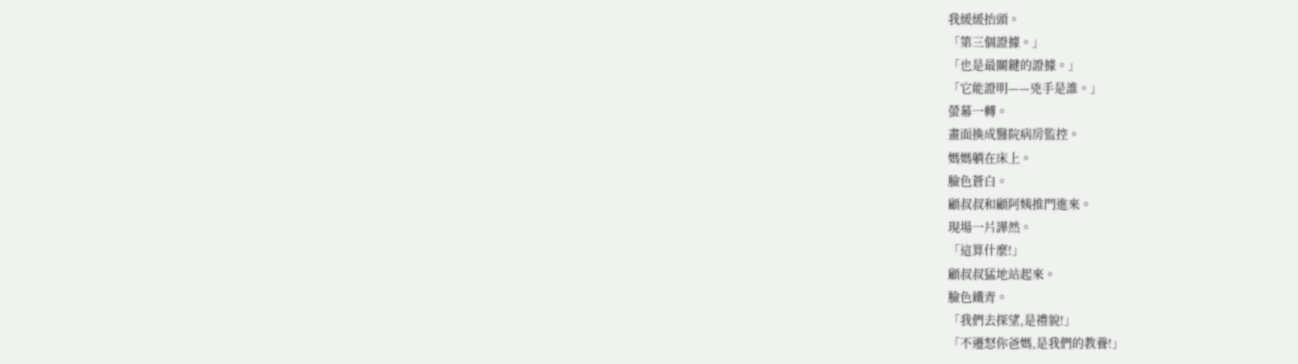我緩緩抬頭。
「第三個證據。」
「也是最關鍵的證據。」
「它能證明——兇手是誰。」
螢幕一轉。
畫面換成醫院病房監控。
媽媽躺在床上。
臉色蒼白。
顧叔叔和顧阿姨推門進來。
現場一片譁然。
「這算什麼!」
顧叔叔猛地站起來。
臉色鐵青。
「我們去探望,是禮貌!」
「不遷怒你爸媽,是我們的教養!」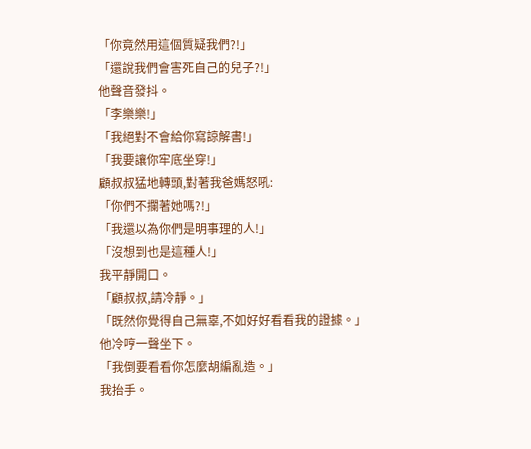「你竟然用這個質疑我們?!」
「還說我們會害死自己的兒子?!」
他聲音發抖。
「李樂樂!」
「我絕對不會給你寫諒解書!」
「我要讓你牢底坐穿!」
顧叔叔猛地轉頭,對著我爸媽怒吼:
「你們不攔著她嗎?!」
「我還以為你們是明事理的人!」
「沒想到也是這種人!」
我平靜開口。
「顧叔叔,請冷靜。」
「既然你覺得自己無辜,不如好好看看我的證據。」
他冷哼一聲坐下。
「我倒要看看你怎麼胡編亂造。」
我抬手。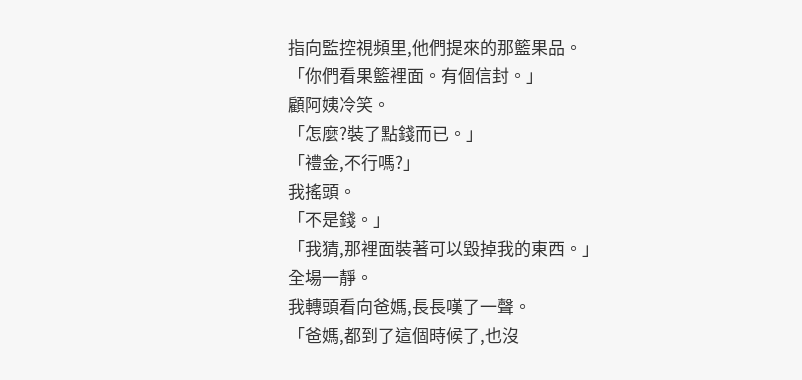指向監控視頻里,他們提來的那籃果品。
「你們看果籃裡面。有個信封。」
顧阿姨冷笑。
「怎麼?裝了點錢而已。」
「禮金,不行嗎?」
我搖頭。
「不是錢。」
「我猜,那裡面裝著可以毀掉我的東西。」
全場一靜。
我轉頭看向爸媽,長長嘆了一聲。
「爸媽,都到了這個時候了,也沒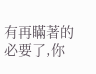有再瞞著的必要了,你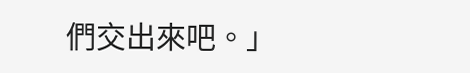們交出來吧。」